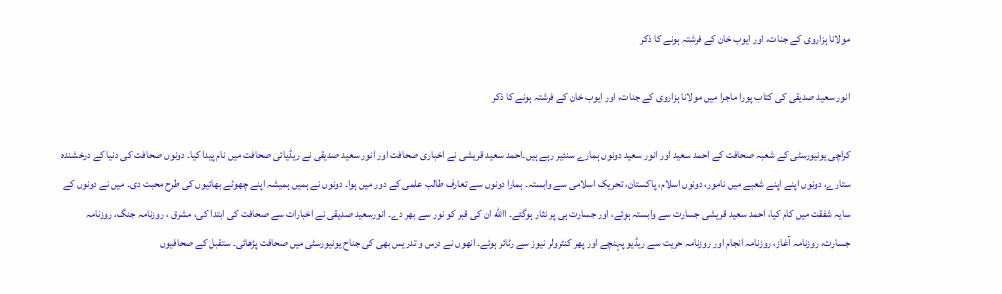مولانا ہزاروی کے جنات، اور ایوب خان کے فرشتہ ہونے کا ذکر

انور سعید صدیقی کی کتاب پورا ماجرا میں مولانا ہزاروی کے جنات، اور ایوب خان کے فرشتہ ہونے کا ذکر

کراچی یونیورسٹی کے شعبہ صحافت کے احمد سعید اور انور سعید دونوں ہمارے سنئیر رہے ہیں۔احمد سعید قریشی نے اخباری صحافت اور انور سعید صدیقی نے ریڈیائی صحافت میں نام پیدا کیا۔ دونوں صحافت کی دنیا کے درخشندہ ستارے، دونوں اپنے اپنے شعبے میں نامور، دونوں اسلام، پاکستان، تحریک اسلامی سے وابستہ۔ ہمارا دونوں سے تعارف طالب علمی کے دور میں ہوا۔ دونوں نے ہمیں ہمیشہ اپنے چھوٹے بھائیوں کی طرح محبت دی۔ میں نے دونوں کے سایہ شفقت میں کام کیا، احمد سعید قریشی جسارت سے وابستہ ہوئے، اور جسارت ہی پر نثار ہوگئے۔ االله ان کی قبر کو نور سے بھر دے۔ انورسعید صدیقی نے اخبارات سے صحافت کی ابتدا کی، مشرق ، روزنامہ جنگ، روزنامہ جسارت، روزنامہ آغاز، روزنامہ انجام اور روزنامہ حریت سے ریڈیو پہنچے اور پھر کنٹرولر نیوز سے رٹائر ہوئے۔ انھوں نے درس و تدریس بھی کی جناح یونیورسٹی میں صحافت پڑھائی۔ ستقبل کے صحافیوں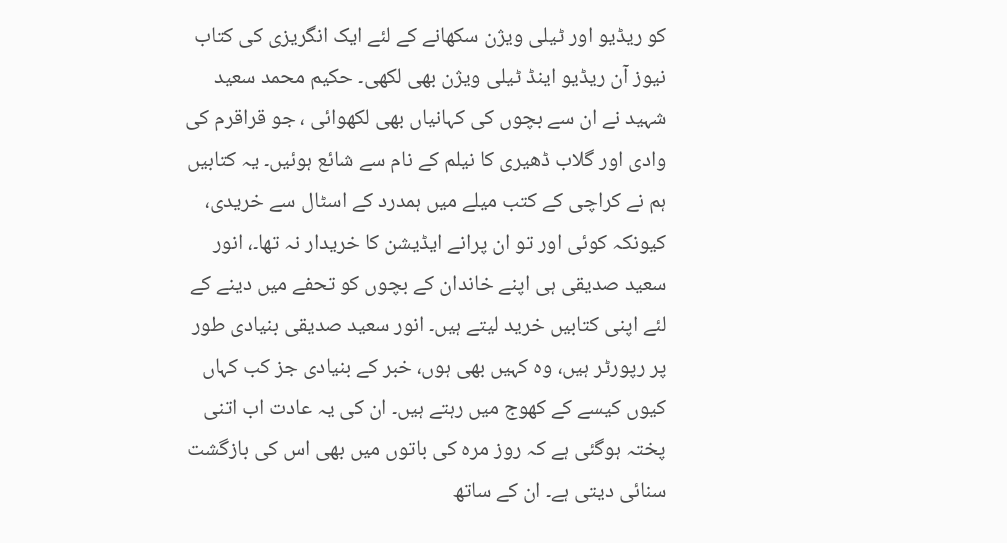کو ریڈیو اور ٹیلی ویژن سکھانے کے لئے ایک انگریزی کی کتاب نیوز آن ریڈیو اینڈ ٹیلی ویژن بھی لکھی۔ حکیم محمد سعید شہید نے ان سے بچوں کی کہانیاں بھی لکھوائی ، جو قراقرم کی وادی اور گلاب ڈھیری کا نیلم کے نام سے شائع ہوئیں۔ یہ کتابیں ہم نے کراچی کے کتب میلے میں ہمدرد کے اسٹال سے خریدی، کیونکہ کوئی اور تو ان پرانے ایڈیشن کا خریدار نہ تھا۔، انور سعید صدیقی ہی اپنے خاندان کے بچوں کو تحفے میں دینے کے لئے اپنی کتابیں خرید لیتے ہیں۔ انور سعید صدیقی بنیادی طور پر رپورٹر ہیں، وہ کہیں بھی ہوں، خبر کے بنیادی جز کب کہاں کیوں کیسے کے کھوج میں رہتے ہیں۔ ان کی یہ عادت اب اتنی پختہ ہوگئی ہے کہ روز مرہ کی باتوں میں بھی اس کی بازگشت سنائی دیتی ہے۔ ان کے ساتھ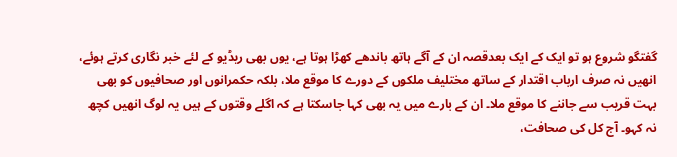گفتگو شروع ہو تو ایک کے ایک بعدقصہ ان کے آگے ہاتھ باندھے کھڑا ہوتا ہے، یوں بھی ریڈیو کے لئے خبر نگاری کرتے ہوئے، انھیں نہ صرف ارباب اقتدار کے ساتھ مختلیف ملکوں کے دورے کا موقع ملا، بلکہ حکمرانوں اور صحافیوں کو بھی بہت قریب سے جاننے کا موقع ملا۔ ان کے بارے میں یہ بھی کہا جاسکتا ہے کہ اگلے وقتوں کے ہیں یہ لوگ انھیں کچھ نہ کہو۔ آج کل کی صحافت،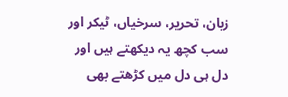زبان، تحریر، سرخیاں، ٹیکر اور سب کچھ یہ دیکھتے ہیں اور دل ہی دل میں کڑھتے بھی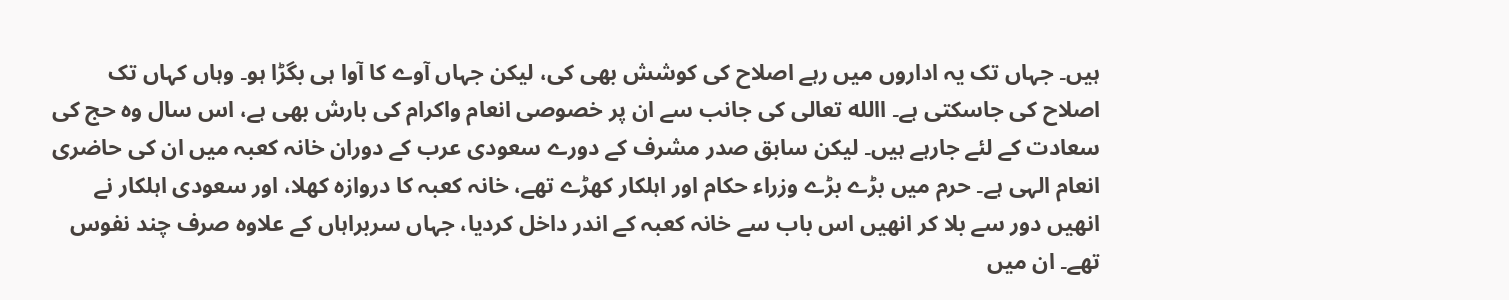ہیں۔ جہاں تک یہ اداروں میں رہے اصلاح کی کوشش بھی کی، لیکن جہاں آوے کا آوا ہی بگڑا ہو۔ وہاں کہاں تک اصلاح کی جاسکتی ہے۔ االله تعالی کی جانب سے ان پر خصوصی انعام واکرام کی بارش بھی ہے، اس سال وہ حج کی سعادت کے لئے جارہے ہیں۔ لیکن سابق صدر مشرف کے دورے سعودی عرب کے دوران خانہ کعبہ میں ان کی حاضری انعام الہی ہے۔ حرم میں بڑے بڑے وزراء حکام اور اہلکار کھڑے تھے، خانہ کعبہ کا دروازہ کھلا، اور سعودی اہلکار نے انھیں دور سے بلا کر انھیں اس باب سے خانہ کعبہ کے اندر داخل کردیا، جہاں سربراہاں کے علاوہ صرف چند نفوس تھے۔ ان میں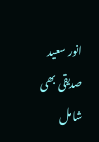انور سعید صدیقی بھی شامل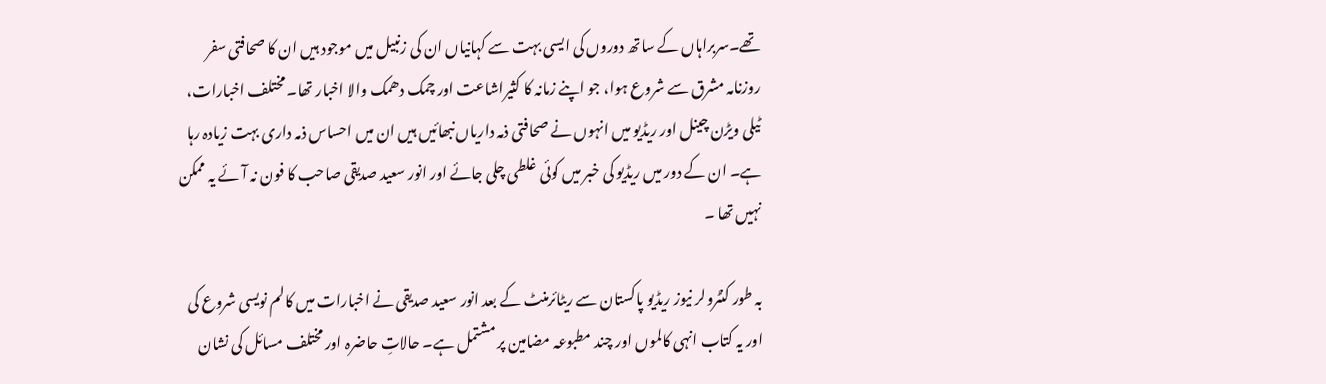تھے۔سربراہاں کے ساتھ دوروں کی ایسی بہت سے کہانیاں ان کی زنبیل میں موجود ہیں ان کا صحافتی سفر روزنامہ مشرق سے شروع ہوا، جو اپنے زمانہ کا کثیراشاعت اور چمک دھمک والا اخبار تھا۔ مختلف اخبارات، ٹیلی ویڑن چینل اور ریڈیو میں انہوں نے صحافتی ذمہ داریاں نبھائیں ہیں ان میں احساس ذمہ داری بہت زیادہ رہا ہے۔ ان کے دور میں ریڈیو کی خبر میں کوئی غلطی چلی جائے اور انور سعید صدیقی صاحب کا فون نہ آئے یہ ممکن نہیں تھا ۔

بہ طور کنٹرولر نیوز ریڈیو پاکستان سے ریٹائرمنٹ کے بعد انور سعید صدیقی نے اخبارات میں کالم نویسی شروع کی اور یہ کتاب انہی کالموں اور چند مطبوعہ مضامین پر مشتمل ہے۔ حالاتِ حاضرہ اور مختلف مسائل کی نشان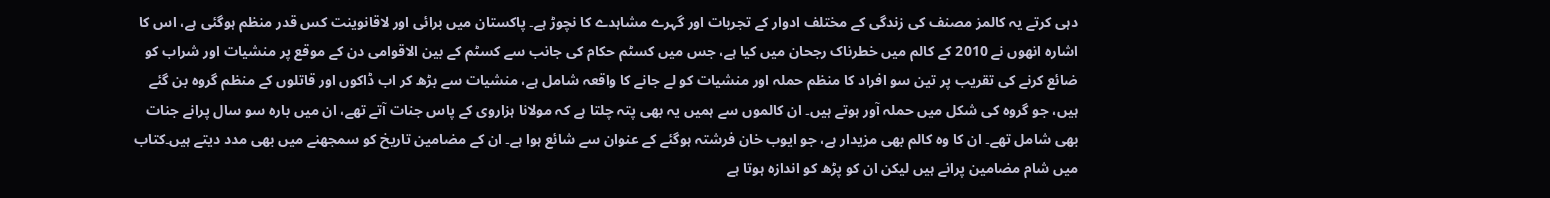دہی کرتے یہ کالمز مصنف کی زندگی کے مختلف ادوار کے تجربات اور گہرے مشاہدے کا نچوڑ ہے۔ پاکستان میں برائی اور لاقانوینت کس قدر منظم ہوگئی ہے، اس کا اشارہ انھوں نے 2010 کے کالم میں خطرناک رجحان میں کیا ہے، جس میں کسٹم حکام کی جانب سے کسٹم کے بین الاقوامی دن کے موقع پر منشیات اور شراب کو ضائع کرنے کی تقریب پر تین سو افراد کا منظم حملہ اور منشیات کو لے جانے کا واقعہ شامل ہے، منشیات سے بڑھ کر اب ڈاکوں اور قاتلوں کے منظم گروہ بن گئے ہیں، جو گروہ کی شکل میں حملہ آور ہوتے ہیں۔ ان کالموں سے ہمیں یہ بھی پتہ چلتا ہے کہ مولانا ہزاروی کے پاس جنات آتے تھے، ان میں بارہ سو سال پرانے جنات بھی شامل تھے۔ ان کا وہ کالم بھی مزیدار ہے، جو ایوب خان فرشتہ ہوگئے کے عنوان سے شائع ہوا ہے۔ ان کے مضامین تاریخ کو سمجھنے میں بھی مدد دیتے ہیں۔کتاب میں شام مضامین پرانے ہیں لیکن ان کو پڑھ کو اندازہ ہوتا ہے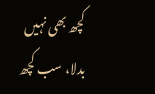کچھ بھی نہیں بدلا، سب کچھ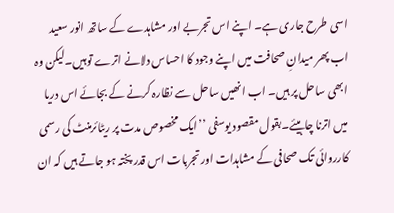اسی طرح جاری ہے۔ اپنے اس تجربے اور مشاہدے کے ساتھ انور سعید اب پھر میدانِ صحافت میں اپنے وجود کا احساس دلانے اترے توہیں۔لیکن وہ ابھی ساحل پر ہیں۔ اب انھیں ساحل سے نظارہ کرنے کے بجائے اس دریا میں اترنا چاہیئے۔بقول مقصود یوسفی ’’ایک مخصوص مدت پر ریٹائرمنٹ کی رسمی کارروائی تک صحافی کے مشاہدات اور تجربات اس قدر پختہ ہو جاتے ہیں کہ ان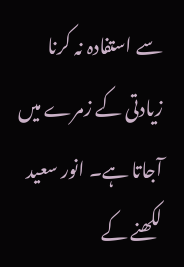سے استفادہ نہ کرنا زیادتی کے زمرے میں آجاتا ہے۔ انور سعید لکھنے کے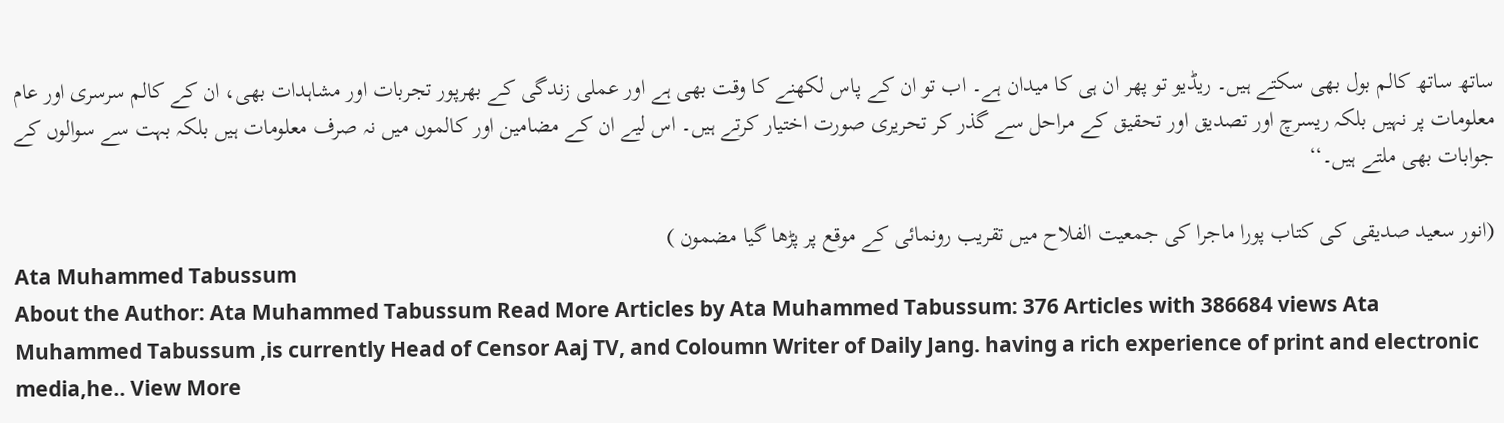ساتھ ساتھ کالم بول بھی سکتے ہیں۔ ریڈیو تو پھر ان ہی کا میدان ہے۔ اب تو ان کے پاس لکھنے کا وقت بھی ہے اور عملی زندگی کے بھرپور تجربات اور مشاہدات بھی، ان کے کالم سرسری اور عام معلومات پر نہیں بلکہ ریسرچ اور تصدیق اور تحقیق کے مراحل سے گذر کر تحریری صورت اختیار کرتے ہیں۔ اس لیے ان کے مضامین اور کالموں میں نہ صرف معلومات ہیں بلکہ بہت سے سوالوں کے جوابات بھی ملتے ہیں۔‘‘

(انور سعید صدیقی کی کتاب پورا ماجرا کی جمعیت الفلاح میں تقریب رونمائی کے موقع پر پڑھا گیا مضمون )
Ata Muhammed Tabussum
About the Author: Ata Muhammed Tabussum Read More Articles by Ata Muhammed Tabussum: 376 Articles with 386684 views Ata Muhammed Tabussum ,is currently Head of Censor Aaj TV, and Coloumn Writer of Daily Jang. having a rich experience of print and electronic media,he.. View More